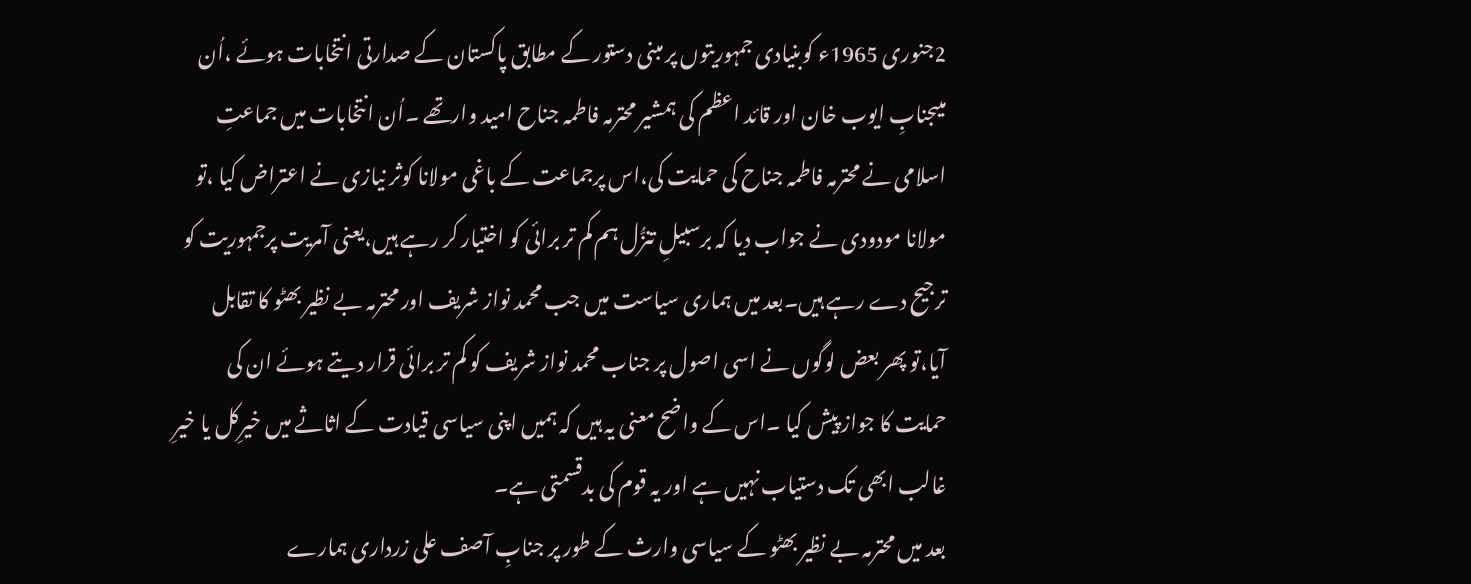2جنوری 1965ء کوبنیادی جمہوریتوں پر مبنی دستور کے مطابق پاکستان کے صدارتی انتخابات ہوئے ،اُن میںجنابِ ایوب خان اور قائد اعظم کی ہمشیر محترمہ فاطمہ جناح امید وارتھے ۔اُن انتخابات میں جماعتِ اسلامی نے محترمہ فاطمہ جناح کی حمایت کی،اس پرجماعت کے باغی مولانا کوثر نیازی نے اعتراض کیا ،تو مولانا مودودی نے جواب دیا کہ برسبیلِ تنزُّل ہم کم تر برائی کو اختیار کر رہے ہیں،یعنی آمریت پرجمہوریت کو ترجیح دے رہے ہیں۔بعد میں ہماری سیاست میں جب محمد نواز شریف اور محترمہ بے نظیر بھٹو کا تقابل آیا،تو پھر بعض لوگوں نے اسی اصول پر جناب محمد نواز شریف کو کم تر برائی قرار دیتے ہوئے ان کی حمایت کا جواز پیش کیا ۔اس کے واضح معنی یہ ہیں کہ ہمیں اپنی سیاسی قیادت کے اثاثے میں خیرِکل یا خیرِ غالب ابھی تک دستیاب نہیں ہے اور یہ قوم کی بدقسمتی ہے۔
بعد میں محترمہ بے نظیر بھٹو کے سیاسی وارث کے طور پر جنابِ آصف علی زرداری ہمارے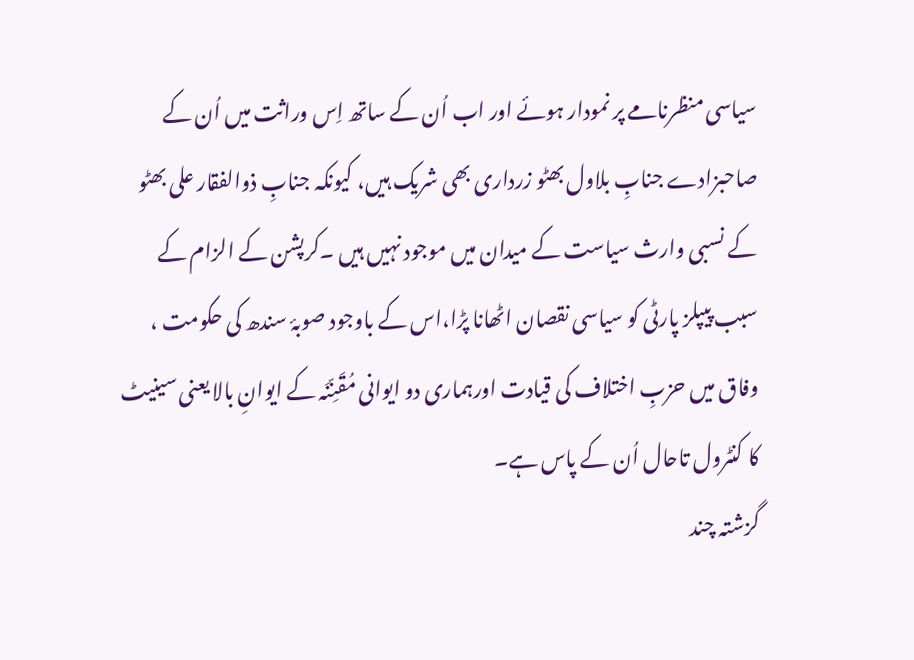سیاسی منظرنامے پر نمودار ہوئے اور اب اُن کے ساتھ اِس وراثت میں اُن کے صاحبزادے جنابِ بلاول بھٹو زرداری بھی شریک ہیں، کیونکہ جنابِ ذوالفقار علی بھٹو کے نسبی وارث سیاست کے میدان میں موجود نہیں ہیں ۔کرپشن کے الزام کے سبب پیپلز پارٹی کو سیاسی نقصان اٹھانا پڑا،اس کے باوجود صوبۂ سندھ کی حکومت ، وفاق میں حزبِ اختلاف کی قیادت اورہماری دو ایوانی مُقَنِّنَہ کے ایوانِ بالا یعنی سینیٹ کا کنٹرول تاحال اُن کے پاس ہے۔
گزشتہ چند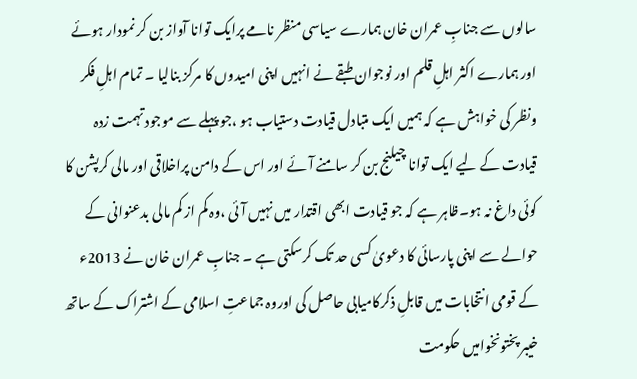سالوں سے جنابِ عمران خان ہمارے سیاسی منظر نامے پرایک توانا آواز بن کر نمودار ہوئے اور ہمارے اکثر اہلِ قلم اور نوجوان طبقے نے انہیں اپنی امیدوں کا مرکز بنالیا ۔ تمام اہلِ فکر ونظر کی خواہش ہے کہ ہمیں ایک متبادل قیادت دستیاب ہو ،جو پہلے سے موجود تہمت زدہ قیادت کے لیے ایک توانا چیلنج بن کر سامنے آئے اور اس کے دامن پراخلاقی اور مالی کرپشن کا کوئی داغ نہ ہو۔ظاہر ہے کہ جو قیادت ابھی اقتدار میں نہیں آئی ،وہ کم از کم مالی بدعنوانی کے حوالے سے اپنی پارسائی کا دعویٰ کسی حد تک کرسکتی ہے ۔ جنابِ عمران خان نے 2013ء کے قومی انتخابات میں قابلِ ذکرکامیابی حاصل کی اوروہ جماعتِ اسلامی کے اشتراک کے ساتھ خیبر پختونخوامیں حکومت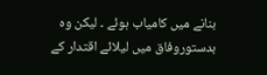بنانے میں کامیاب ہوئے ۔ لیکن وہ بدستوروفاق میں لیلائے اقتدار کے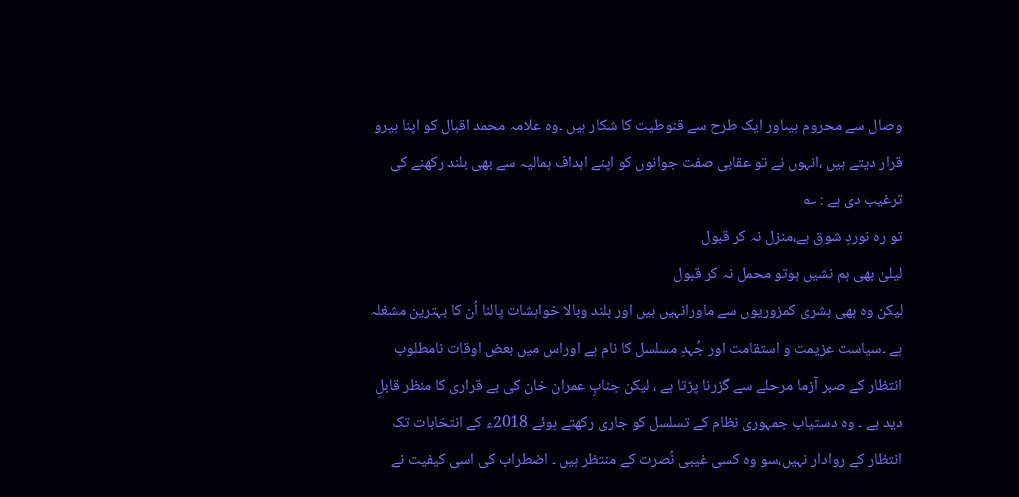وصال سے محروم ہیںاور ایک طرح سے قنوطیت کا شکار ہیں ۔وہ علامہ محمد اقبال کو اپنا ہیرو قرار دیتے ہیں ،انہوں نے تو عقابی صفت جوانوں کو اپنے اہداف ہمالیہ سے بھی بلند رکھنے کی ترغیب دی ہے : ؎
تو رہ نوردِ شوق ہے،منزل نہ کر قبول
لیلیٰ بھی ہم نشیں ہوتو محمل نہ کر قبول
لیکن وہ بھی بشری کمزوریوں سے ماورانہیں ہیں اور بلند وبالا خواہشات پالنا اُن کا بہترین مشغلہ ہے ۔سیاست عزیمت و استقامت اور جُہدِ مسلسل کا نام ہے اوراس میں بعض اوقات نامطلوب انتظار کے صبر آزما مرحلے سے گزرنا پڑتا ہے ، لیکن جنابِ عمران خان کی بے قراری کا منظر قابلِ دید ہے ۔ وہ دستیاب جمہوری نظام کے تسلسل کو جاری رکھتے ہوئے 2018ء کے انتخابات تک انتظار کے روادار نہیں،سو وہ کسی غیبی نُصرت کے منتظر ہیں ۔ اضطراب کی اسی کیفیت نے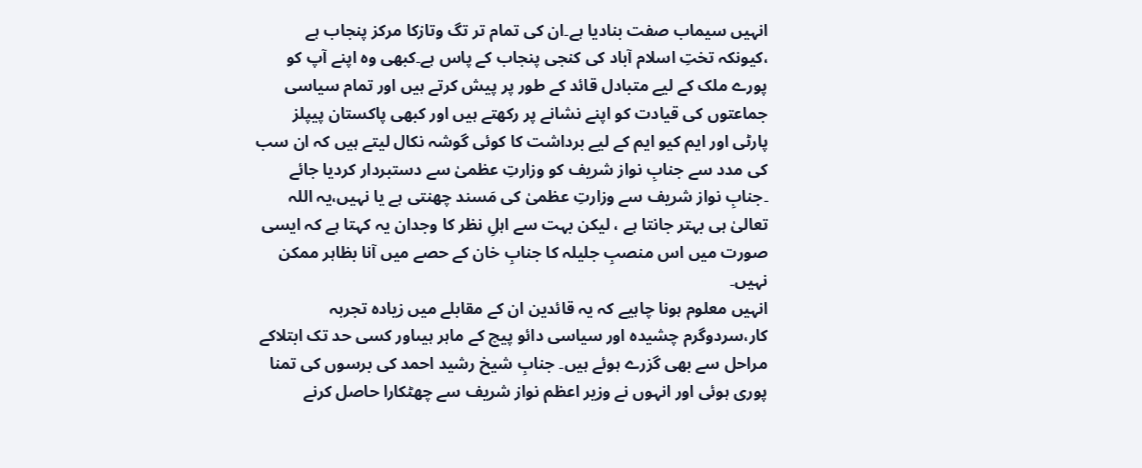انہیں سیماب صفت بنادیا ہے۔ان کی تمام تر تگ وتازکا مرکز پنجاب ہے ،کیونکہ تختِ اسلام آباد کی کنجی پنجاب کے پاس ہے۔کبھی وہ اپنے آپ کو پورے ملک کے لیے متبادل قائد کے طور پر پیش کرتے ہیں اور تمام سیاسی جماعتوں کی قیادت کو اپنے نشانے پر رکھتے ہیں اور کبھی پاکستان پیپلز پارٹی اور ایم کیو ایم کے لیے برداشت کا کوئی گوشہ نکال لیتے ہیں کہ ان سب کی مدد سے جنابِ نواز شریف کو وزارتِ عظمیٰ سے دستبردار کردیا جائے ۔جنابِ نواز شریف سے وزارتِ عظمیٰ کی مَسند چھنتی ہے یا نہیں،یہ اللہ تعالیٰ ہی بہتر جانتا ہے ، لیکن بہت سے اہلِ نظر کا وجدان یہ کہتا ہے کہ ایسی صورت میں اس منصبِ جلیلہ کا جنابِ خان کے حصے میں آنا بظاہر ممکن نہیں۔
انہیں معلوم ہونا چاہیے کہ یہ قائدین ان کے مقابلے میں زیادہ تجربہ کار،سردوگرم چشیدہ اور سیاسی دائو پیچ کے ماہر ہیںاور کسی حد تک ابتلاکے مراحل سے بھی گزرے ہوئے ہیں۔ جنابِ شیخ رشید احمد کی برسوں کی تمنا پوری ہوئی اور انہوں نے وزیر اعظم نواز شریف سے چھٹکارا حاصل کرنے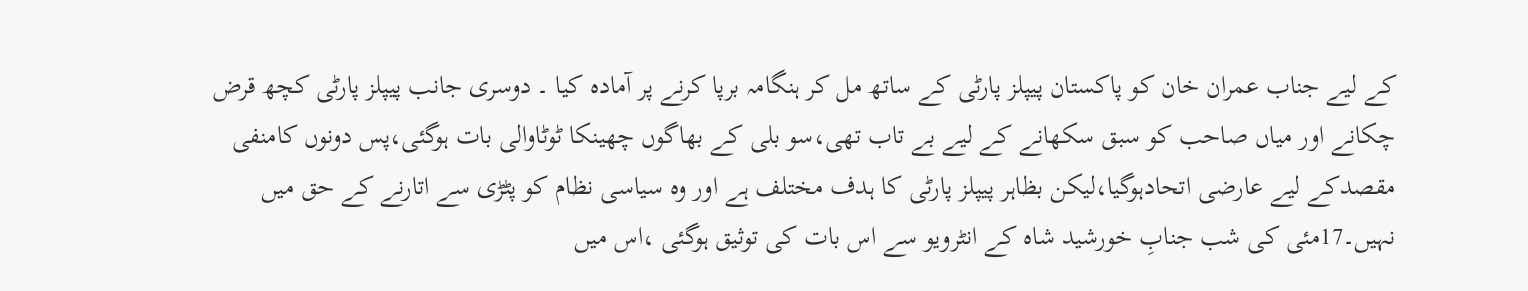کے لیے جناب عمران خان کو پاکستان پیپلز پارٹی کے ساتھ مل کر ہنگامہ برپا کرنے پر آمادہ کیا ۔ دوسری جانب پیپلز پارٹی کچھ قرض چکانے اور میاں صاحب کو سبق سکھانے کے لیے بے تاب تھی،سو بلی کے بھاگوں چھینکا ٹوٹاوالی بات ہوگئی،پس دونوں کامنفی مقصدکے لیے عارضی اتحادہوگیا،لیکن بظاہر پیپلز پارٹی کا ہدف مختلف ہے اور وہ سیاسی نظام کو پٹڑی سے اتارنے کے حق میں نہیں۔17مئی کی شب جنابِ خورشید شاہ کے انٹرویو سے اس بات کی توثیق ہوگئی ،اس میں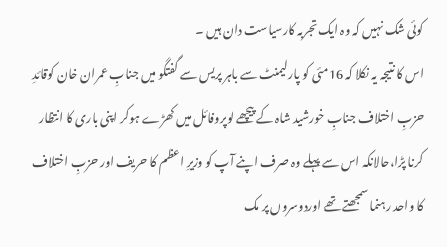کوئی شک نہیں کہ وہ ایک تجربہ کارسیاست دان ہیں ۔
اس کا نتیجہ یہ نکلا کہ 16مئی کو پارلیمنٹ سے باہر پریس سے گفتگو میں جنابِ عمران خان کوقائدِ حزبِ اختلاف جنابِ خورشید شاہ کے پیچھے لوپروفائل میں کھڑے ہوکر اپنی باری کا انتظار کرنا پڑا،حالانکہ اس سے پہلے وہ صرف اپنے آپ کو وزیرِ اعظم کا حریف اور حزبِ اختلاف کا واحد رہنما سمجھتے تھے اوردوسروں پر مک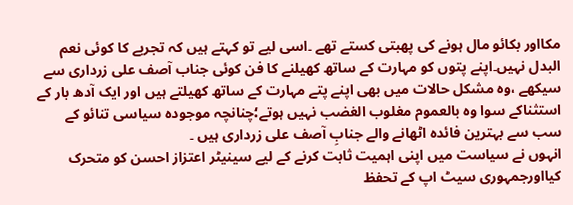مکااور بکائو مال ہونے کی پھبتی کستے تھے ۔اسی لیے تو کہتے ہیں کہ تجربے کا کوئی نعم البدل نہیں۔اپنے پتوں کو مہارت کے ساتھ کھیلنے کا فن کوئی جناب آصف علی زرداری سے سیکھے ،وہ مشکل حالات میں بھی اپنے پتے مہارت کے ساتھ کھیلتے ہیں اور ایک آدھ بار کے استثناکے سوا وہ بالعموم مغلوب الغضب نہیں ہوتے؛چنانچہ موجودہ سیاسی تنائو کے سب سے بہترین فائدہ اٹھانے والے جنابِ آصف علی زرداری ہیں ۔
انہوں نے سیاست میں اپنی اہمیت ثابت کرنے کے لیے سینیٹر اعتزاز احسن کو متحرک کیااورجمہوری سیٹ اپ کے تحفظ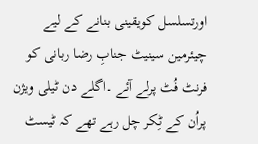اورتسلسل کویقینی بنانے کے لیے چیئرمین سینیٹ جنابِ رضا ربانی کو فرنٹ فُٹ پرلے آئے ۔اگلے دن ٹیلی ویژن پراُن کے ٹِکر چل رہے تھے کہ ٹیسٹ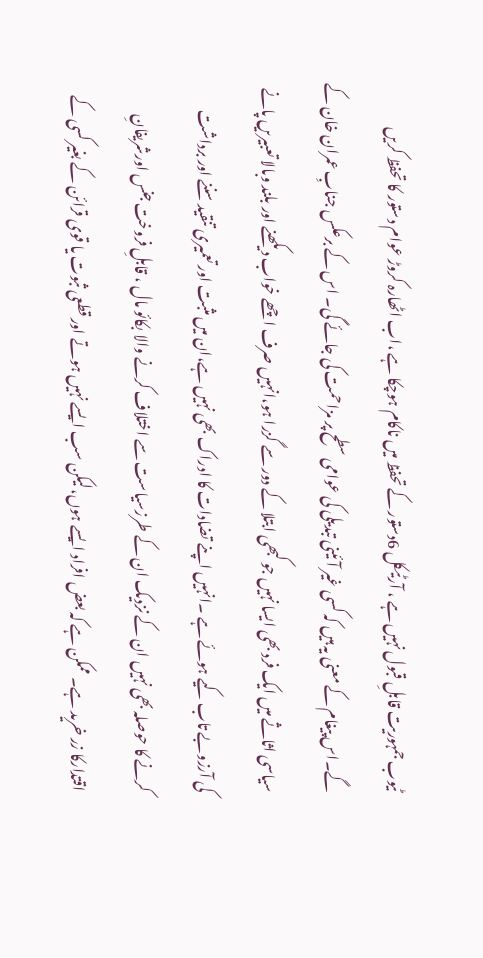ٹیوب جمہوریت قابلِ قبول نہیں ہے ، آرٹیکل 6دستور کے تحفظ میں ناکام ہوچکا ہے ،اب اٹھارہ کروڑ عوام دستور کا تحفظ کریں گے۔اس پیغام کے معنی یہ ہیں کہ کسی غیر آئینی تبدیلی کی عوامی سطح پر مزاحمت کی جائے گی۔ اس کے برعکس جنابِ عمران خان کے سیاسی اثاثے میں ایک فرد بھی ایسا نہیں جو کبھی ابتلا کے دور سے گزرا ہو،انہیں صرف اچھے خواب دیکھنے اور بلند وبالا تعبیریں پانے کی آرزوبے تاب کیے ہوئے ہے ۔انہیں اپنے تضادات کا ادراک بھی نہیں ہے،ان میں مثبت اور تعمیری تنقید سننے اور برداشت کرنے کا حوصلہ بھی نہیں ان کے نزدیک ان کے طرزسیاست سے اختلاف کرنے والا بکائو مال ، قابلِ فروخت جنس اورشریفانِ اقتدارکا زر خرید ہے۔ ممکن ہے کہ بعض افراد ایسے ہوں،لیکن سب ایسے نہیں ہوتے اور قطعی ثبوت یا قوی قرائن کے بغیر کسی کے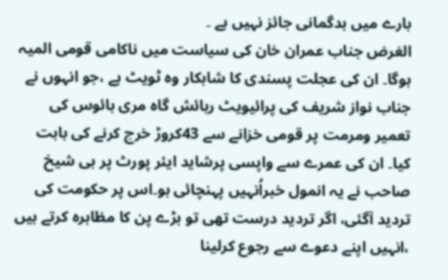بارے میں بدگمانی جائز نہیں ہے ۔
الغرض جناب عمران خان کی سیاست میں ناکامی قومی المیہ ہوگا۔ ان کی عجلت پسندی کا شاہکار وہ ٹویٹ ہے ،جو انہوں نے جناب نواز شریف کی پرائیویٹ رہائش گاہ مری ہائوس کی تعمیر ومرمت پر قومی خزانے سے 43کروڑ خرچ کرنے کی بابت کیا۔ ان کی عمرے سے واپسی پرشاید ایئر پورٹ پر ہی شیخ صاحب نے یہ انمول خبراُنہیں پہنچائی ہو۔اس پر حکومت کی تردید آگئی، اگر تردید درست تھی تو بڑے پن کا مظاہرہ کرتے ہیں ،انہیں اپنے دعوے سے رجوع کرلینا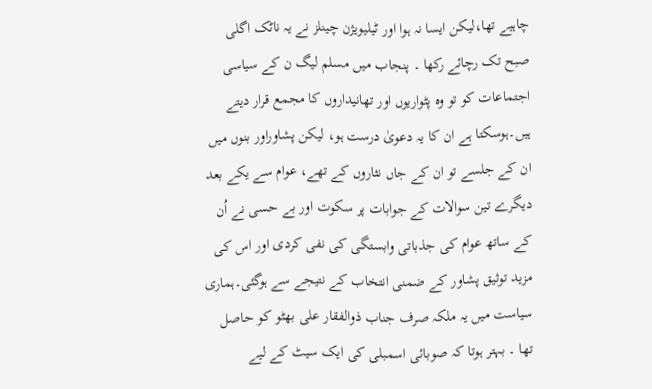چاہیے تھا،لیکن ایسا نہ ہوا اور ٹیلیویژن چینلز نے یہ ناٹک اگلی صبح تک رچائے رکھا ۔ پنجاب میں مسلم لیگ ن کے سیاسی اجتماعات کو تو وہ پٹواریوں اور تھانیداروں کا مجمع قرار دیتے ہیں۔ہوسکتا ہے ان کا یہ دعویٰ درست ہو، لیکن پشاوراور بنوں میں ان کے جلسے تو ان کے جاں نثاروں کے تھے، عوام سے یکے بعد دیگرے تین سوالات کے جوابات پر سکوت اور بے حسی نے اُن کے ساتھ عوام کی جذباتی وابستگی کی نفی کردی اور اس کی مزید توثیق پشاور کے ضمنی انتخاب کے نتیجے سے ہوگئی۔ہماری سیاست میں یہ ملکہ صرف جناب ذوالفقار علی بھٹو کو حاصل تھا ۔ بہتر ہوتا کہ صوبائی اسمبلی کی ایک سیٹ کے لیے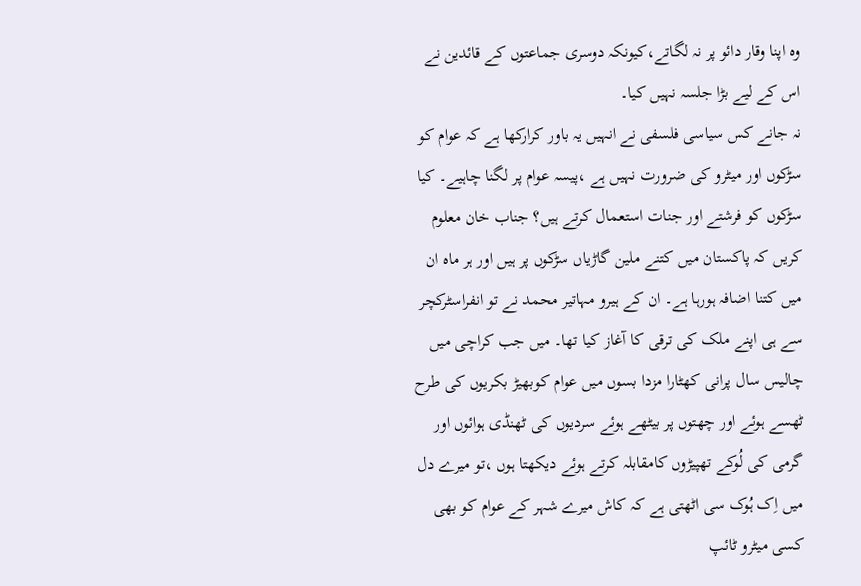وہ اپنا وقار دائو پر نہ لگاتے،کیونکہ دوسری جماعتوں کے قائدین نے اس کے لیے بڑا جلسہ نہیں کیا۔
نہ جانے کس سیاسی فلسفی نے انہیں یہ باور کرارکھا ہے کہ عوام کو سڑکوں اور میٹرو کی ضرورت نہیں ہے ،پیسہ عوام پر لگنا چاہیے۔ کیا سڑکوں کو فرشتے اور جنات استعمال کرتے ہیں؟ جناب خان معلوم کریں کہ پاکستان میں کتنے ملین گاڑیاں سڑکوں پر ہیں اور ہر ماہ ان میں کتنا اضافہ ہورہا ہے۔ ان کے ہیرو مہاتیر محمد نے تو انفراسٹرکچر سے ہی اپنے ملک کی ترقی کا آغاز کیا تھا۔ میں جب کراچی میں چالیس سال پرانی کھٹارا مزدا بسوں میں عوام کوبھیڑ بکریوں کی طرح ٹھسے ہوئے اور چھتوں پر بیٹھے ہوئے سردیوں کی ٹھنڈی ہوائوں اور گرمی کی لُوکے تھپیڑوں کامقابلہ کرتے ہوئے دیکھتا ہوں ،تو میرے دل میں اِک ہُوک سی اٹھتی ہے کہ کاش میرے شہر کے عوام کو بھی کسی میٹرو ٹائپ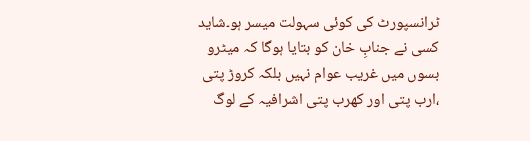ٹرانسپورٹ کی کوئی سہولت میسر ہو۔شاید کسی نے جنابِ خان کو بتایا ہوگا کہ میٹرو بسوں میں غریب عوام نہیں بلکہ کروڑ پتی ،ارب پتی اور کھرب پتی اشرافیہ کے لوگ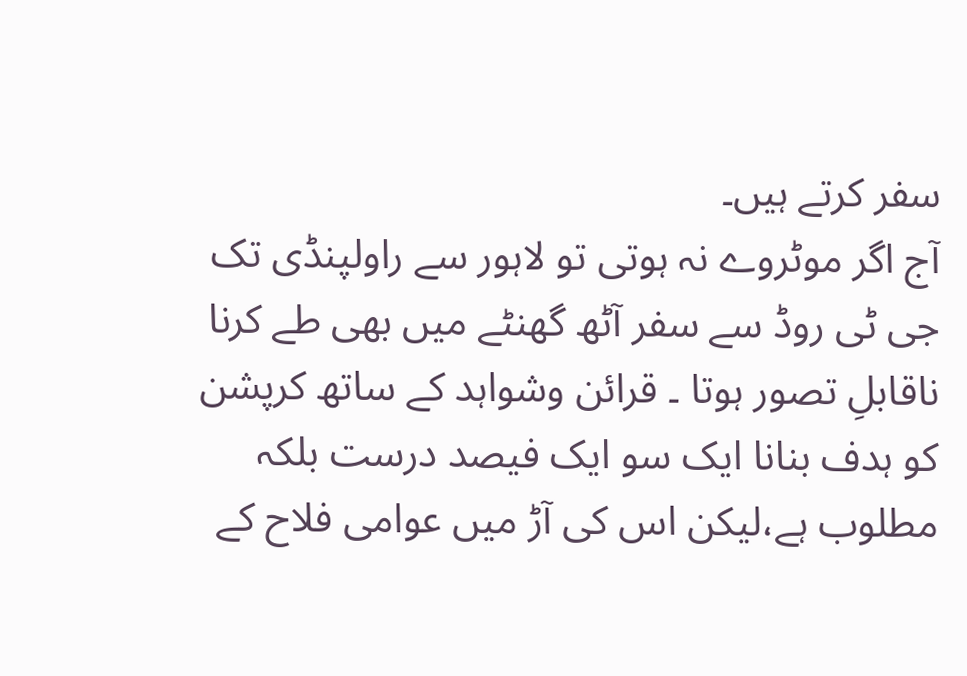سفر کرتے ہیں۔
آج اگر موٹروے نہ ہوتی تو لاہور سے راولپنڈی تک جی ٹی روڈ سے سفر آٹھ گھنٹے میں بھی طے کرنا ناقابلِ تصور ہوتا ۔ قرائن وشواہد کے ساتھ کرپشن کو ہدف بنانا ایک سو ایک فیصد درست بلکہ مطلوب ہے،لیکن اس کی آڑ میں عوامی فلاح کے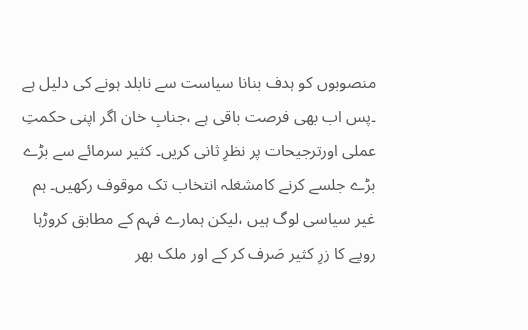منصوبوں کو ہدف بنانا سیاست سے نابلد ہونے کی دلیل ہے ۔پس اب بھی فرصت باقی ہے ،جنابِ خان اگر اپنی حکمتِ عملی اورترجیحات پر نظرِ ثانی کریں۔ کثیر سرمائے سے بڑے بڑے جلسے کرنے کامشغلہ انتخاب تک موقوف رکھیں۔ ہم غیر سیاسی لوگ ہیں ،لیکن ہمارے فہم کے مطابق کروڑہا روپے کا زرِ کثیر صَرف کر کے اور ملک بھر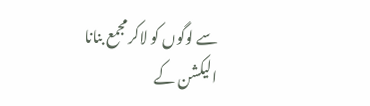سے لوگوں کو لاکر مجمع بنانا الیکشن کے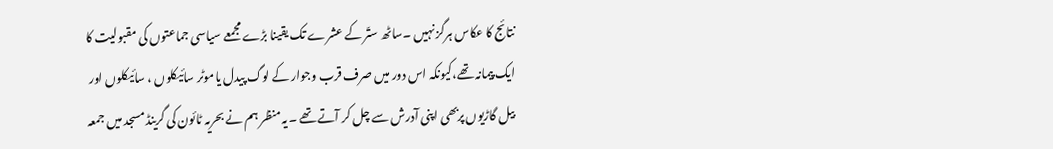نتائج کا عکاس ہرگز نہیں ۔ساٹھ ستّر کے عشرے تک یقینا بڑے مجمعے سیاسی جماعتوں کی مقبولیت کا ایک پیمانہ تھے،کیونکہ اس دور میں صرف قرب وجوار کے لوگ پیدل یاموٹر سائیکلوں ، سائیکلوں اور بیل گاڑیوں پربھی اپنی آدرش سے چل کر آتے تھے ۔یہ منظر ہم نے بحریہ ٹائون کی گرینڈ مسجد میں جمعہ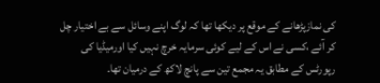کی نمازپڑھانے کے موقع پر دیکھا تھا کہ لوگ اپنے وسائل سے بے اختیار چل کر آئے ،کسی نے اس کے لیے کوئی سرمایہ خرچ نہیں کیا اورمیڈیا کی رپورٹس کے مطابق یہ مجمع تین سے پانچ لاکھ کے درمیان تھا۔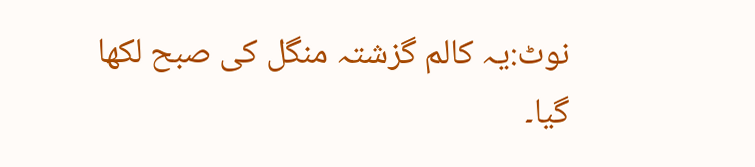نوٹ:یہ کالم گزشتہ منگل کی صبح لکھا گیا۔